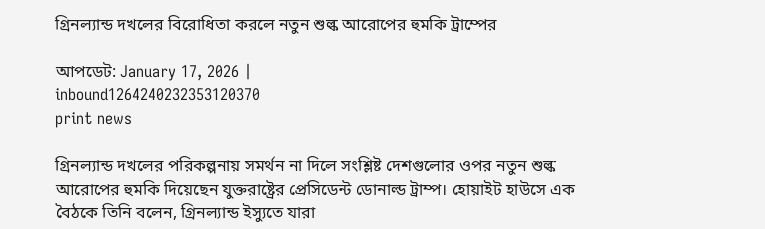গ্রিনল্যান্ড দখলের বিরোধিতা করলে নতুন শুল্ক আরোপের হুমকি ট্রাম্পের

আপডেট: January 17, 2026 |
inbound1264240232353120370
print news

গ্রিনল্যান্ড দখলের পরিকল্পনায় সমর্থন না দিলে সংশ্লিষ্ট দেশগুলোর ওপর নতুন শুল্ক আরোপের হুমকি দিয়েছেন যুক্তরাষ্ট্রের প্রেসিডেন্ট ডোনাল্ড ট্রাম্প। হোয়াইট হাউসে এক বৈঠকে তিনি বলেন, গ্রিনল্যান্ড ইস্যুতে যারা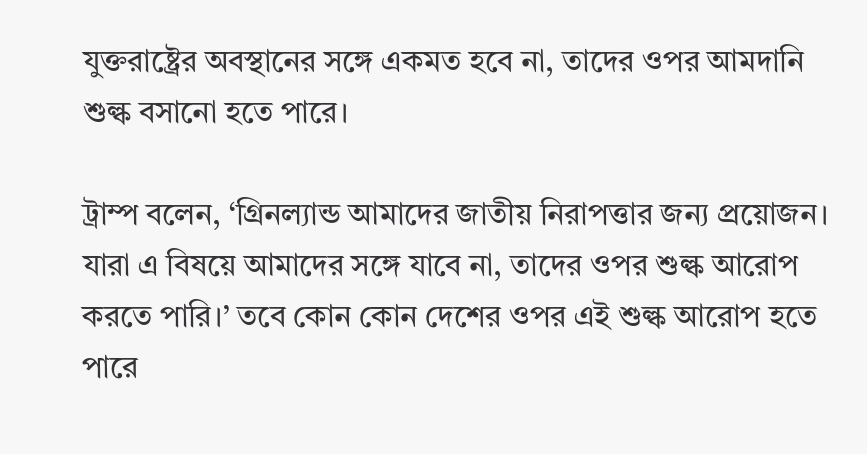যুক্তরাষ্ট্রের অবস্থানের সঙ্গে একমত হবে না, তাদের ওপর আমদানি শুল্ক বসানো হতে পারে।

ট্রাম্প বলেন, ‘গ্রিনল্যান্ড আমাদের জাতীয় নিরাপত্তার জন্য প্রয়োজন। যারা এ বিষয়ে আমাদের সঙ্গে যাবে না, তাদের ওপর শুল্ক আরোপ করতে পারি।’ তবে কোন কোন দেশের ওপর এই শুল্ক আরোপ হতে পারে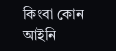কিংবা কোন আইনি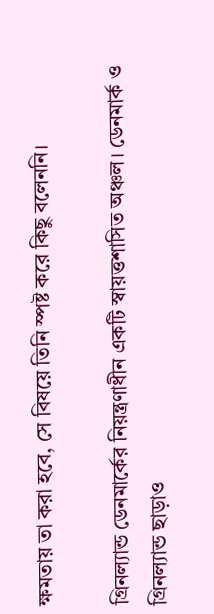ক্ষমতায় তা করা হবে, সে বিষয়ে তিনি স্পষ্ট করে কিছু বলেননি।

গ্রিনল্যান্ড ডেনমার্কের নিয়ন্ত্রণাধীন একটি স্বায়ত্তশাসিত অঞ্চল। ডেনমার্ক ও গ্রিনল্যান্ড ছাড়াও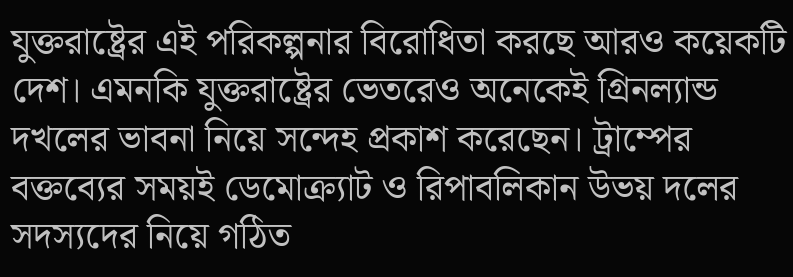যুক্তরাষ্ট্রের এই পরিকল্পনার বিরোধিতা করছে আরও কয়েকটি দেশ। এমনকি যুক্তরাষ্ট্রের ভেতরেও অনেকেই গ্রিনল্যান্ড দখলের ভাবনা নিয়ে সন্দেহ প্রকাশ করেছেন। ট্রাম্পের বক্তব্যের সময়ই ডেমোক্র্যাট ও রিপাবলিকান উভয় দলের সদস্যদের নিয়ে গঠিত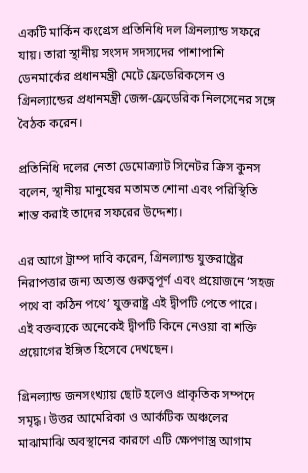একটি মার্কিন কংগ্রেস প্রতিনিধি দল গ্রিনল্যান্ড সফরে যায়। তারা স্থানীয় সংসদ সদস্যদের পাশাপাশি ডেনমার্কের প্রধানমন্ত্রী মেটে ফ্রেডেরিকসেন ও গ্রিনল্যান্ডের প্রধানমন্ত্রী জেন্স-ফ্রেডেরিক নিলসেনের সঙ্গে বৈঠক করেন।

প্রতিনিধি দলের নেতা ডেমোক্র্যাট সিনেটর ক্রিস কুনস বলেন, স্থানীয় মানুষের মতামত শোনা এবং পরিস্থিতি শান্ত করাই তাদের সফরের উদ্দেশ্য।

এর আগে ট্রাম্প দাবি করেন, গ্রিনল্যান্ড যুক্তরাষ্ট্রের নিরাপত্তার জন্য অত্যন্ত গুরুত্বপূর্ণ এবং প্রয়োজনে ‘সহজ পথে বা কঠিন পথে’ যুক্তরাষ্ট্র এই দ্বীপটি পেতে পারে। এই বক্তব্যকে অনেকেই দ্বীপটি কিনে নেওয়া বা শক্তি প্রয়োগের ইঙ্গিত হিসেবে দেখছেন।

গ্রিনল্যান্ড জনসংখ্যায় ছোট হলেও প্রাকৃতিক সম্পদে সমৃদ্ধ। উত্তর আমেরিকা ও আর্কটিক অঞ্চলের মাঝামাঝি অবস্থানের কারণে এটি ক্ষেপণাস্ত্র আগাম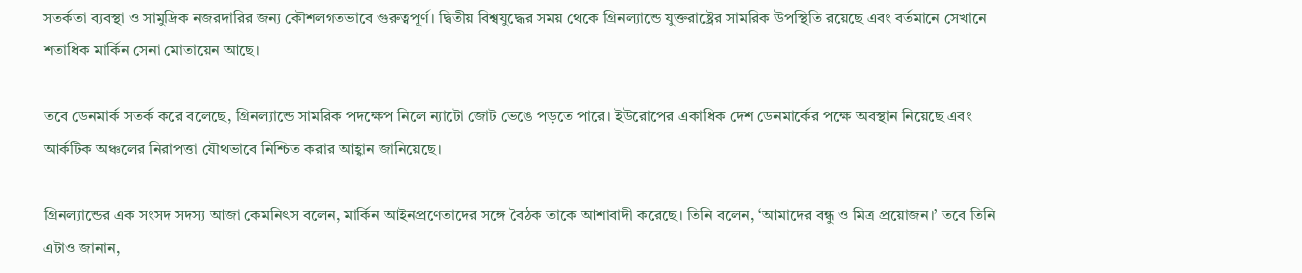সতর্কতা ব্যবস্থা ও সামুদ্রিক নজরদারির জন্য কৌশলগতভাবে গুরুত্বপূর্ণ। দ্বিতীয় বিশ্বযুদ্ধের সময় থেকে গ্রিনল্যান্ডে যুক্তরাষ্ট্রের সামরিক উপস্থিতি রয়েছে এবং বর্তমানে সেখানে শতাধিক মার্কিন সেনা মোতায়েন আছে।

তবে ডেনমার্ক সতর্ক করে বলেছে, গ্রিনল্যান্ডে সামরিক পদক্ষেপ নিলে ন্যাটো জোট ভেঙে পড়তে পারে। ইউরোপের একাধিক দেশ ডেনমার্কের পক্ষে অবস্থান নিয়েছে এবং আর্কটিক অঞ্চলের নিরাপত্তা যৌথভাবে নিশ্চিত করার আহ্বান জানিয়েছে।

গ্রিনল্যান্ডের এক সংসদ সদস্য আজা কেমনিৎস বলেন, মার্কিন আইনপ্রণেতাদের সঙ্গে বৈঠক তাকে আশাবাদী করেছে। তিনি বলেন, ‘আমাদের বন্ধু ও মিত্র প্রয়োজন।’ তবে তিনি এটাও জানান,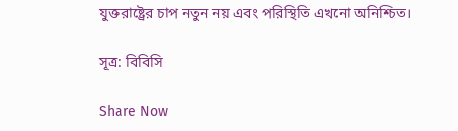যুক্তরাষ্ট্রের চাপ নতুন নয় এবং পরিস্থিতি এখনো অনিশ্চিত।

সূত্র: বিবিসি

Share Now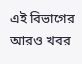এই বিভাগের আরও খবর